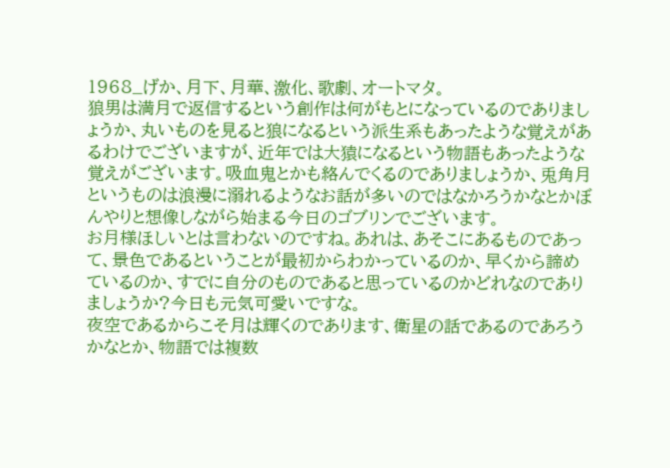1968_げか、月下、月華、激化、歌劇、オートマタ。
狼男は満月で返信するという創作は何がもとになっているのでありましょうか、丸いものを見ると狼になるという派生系もあったような覚えがあるわけでございますが、近年では大猿になるという物語もあったような覚えがございます。吸血鬼とかも絡んでくるのでありましょうか、兎角月というものは浪漫に溺れるようなお話が多いのではなかろうかなとかぼんやりと想像しながら始まる今日のゴブリンでございます。
お月様ほしいとは言わないのですね。あれは、あそこにあるものであって、景色であるということが最初からわかっているのか、早くから諦めているのか、すでに自分のものであると思っているのかどれなのでありましょうか?今日も元気可愛いですな。
夜空であるからこそ月は輝くのであります、衛星の話であるのであろうかなとか、物語では複数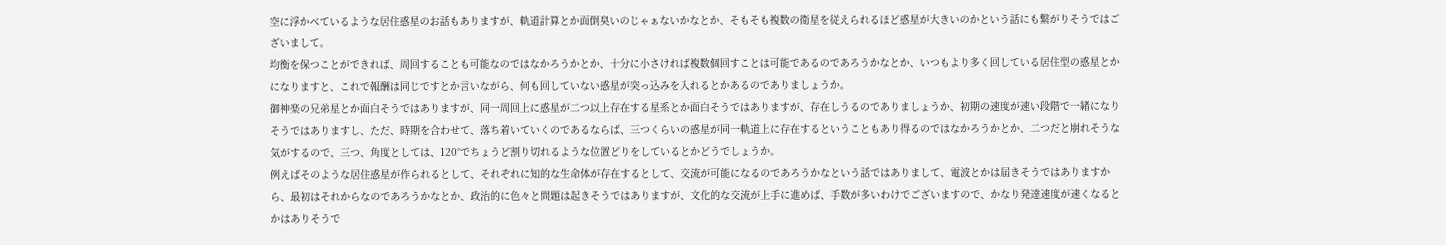空に浮かべているような居住惑星のお話もありますが、軌道計算とか面倒臭いのじゃぁないかなとか、そもそも複数の衛星を従えられるほど惑星が大きいのかという話にも繋がりそうではございまして。
均衡を保つことができれば、周回することも可能なのではなかろうかとか、十分に小さければ複数個回すことは可能であるのであろうかなとか、いつもより多く回している居住型の惑星とかになりますと、これで報酬は同じですとか言いながら、何も回していない惑星が突っ込みを入れるとかあるのでありましょうか。
御神楽の兄弟星とか面白そうではありますが、同一周回上に惑星が二つ以上存在する星系とか面白そうではありますが、存在しうるのでありましょうか、初期の速度が速い段階で一緒になりそうではありますし、ただ、時期を合わせて、落ち着いていくのであるならば、三つくらいの惑星が同一軌道上に存在するということもあり得るのではなかろうかとか、二つだと崩れそうな気がするので、三つ、角度としては、120°でちょうど割り切れるような位置どりをしているとかどうでしょうか。
例えばそのような居住惑星が作られるとして、それぞれに知的な生命体が存在するとして、交流が可能になるのであろうかなという話ではありまして、電波とかは届きそうではありますから、最初はそれからなのであろうかなとか、政治的に色々と問題は起きそうではありますが、文化的な交流が上手に進めば、手数が多いわけでございますので、かなり発達速度が速くなるとかはありそうで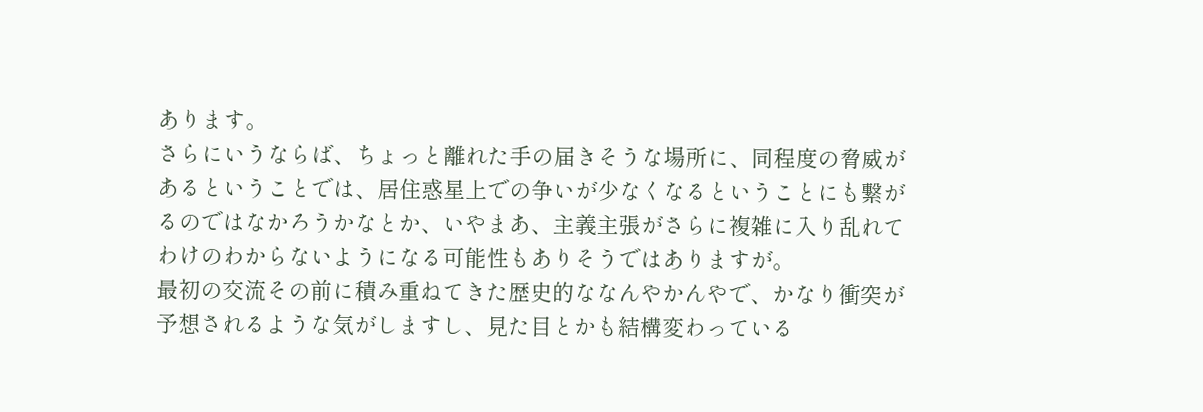あります。
さらにいうならば、ちょっと離れた手の届きそうな場所に、同程度の脅威があるということでは、居住惑星上での争いが少なくなるということにも繋がるのではなかろうかなとか、いやまあ、主義主張がさらに複雑に入り乱れてわけのわからないようになる可能性もありそうではありますが。
最初の交流その前に積み重ねてきた歴史的ななんやかんやで、かなり衝突が予想されるような気がしますし、見た目とかも結構変わっている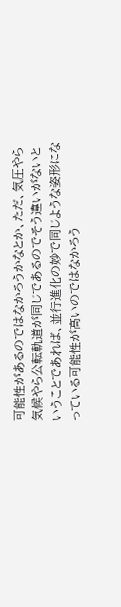可能性があるのではなかろうかなとか、ただ、気圧やら気候やら公転軌道が同じであるのでそう違いがないということであれば、並行進化の妙で同じような姿形になっている可能性が高いのではなかろう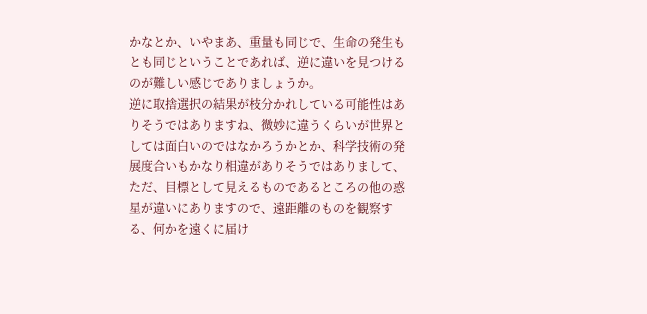かなとか、いやまあ、重量も同じで、生命の発生もとも同じということであれば、逆に違いを見つけるのが難しい感じでありましょうか。
逆に取捨選択の結果が枝分かれしている可能性はありそうではありますね、微妙に違うくらいが世界としては面白いのではなかろうかとか、科学技術の発展度合いもかなり相違がありそうではありまして、ただ、目標として見えるものであるところの他の惑星が違いにありますので、遠距離のものを観察する、何かを遠くに届け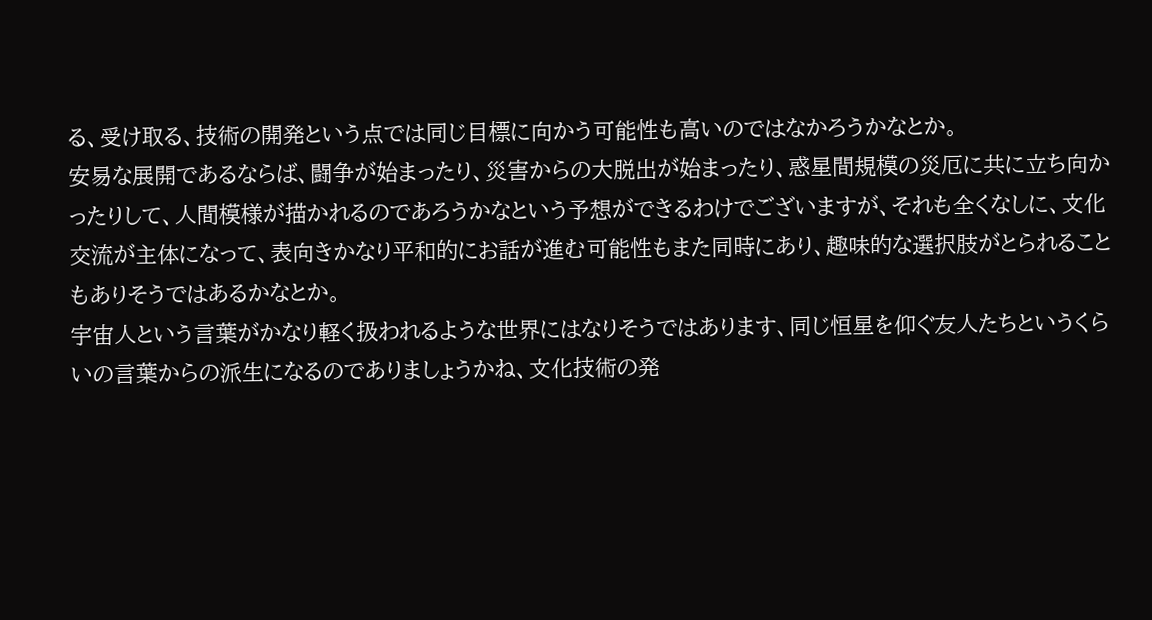る、受け取る、技術の開発という点では同じ目標に向かう可能性も高いのではなかろうかなとか。
安易な展開であるならば、闘争が始まったり、災害からの大脱出が始まったり、惑星間規模の災厄に共に立ち向かったりして、人間模様が描かれるのであろうかなという予想ができるわけでございますが、それも全くなしに、文化交流が主体になって、表向きかなり平和的にお話が進む可能性もまた同時にあり、趣味的な選択肢がとられることもありそうではあるかなとか。
宇宙人という言葉がかなり軽く扱われるような世界にはなりそうではあります、同じ恒星を仰ぐ友人たちというくらいの言葉からの派生になるのでありましょうかね、文化技術の発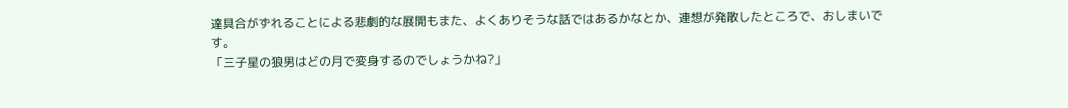達具合がずれることによる悲劇的な展開もまた、よくありそうな話ではあるかなとか、連想が発散したところで、おしまいです。
「三子星の狼男はどの月で変身するのでしょうかね?」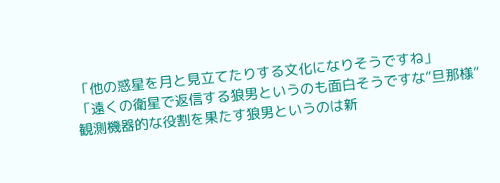「他の惑星を月と見立てたりする文化になりそうですね」
「遠くの衛星で返信する狼男というのも面白そうですな”旦那様”
観測機器的な役割を果たす狼男というのは新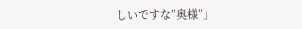しいですな”奥様”」